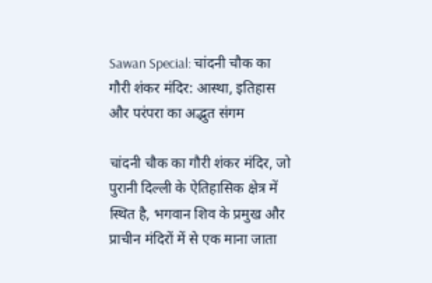Sawan Special: चांदनी चौक का गौरी शंकर मंदिर: आस्था, इतिहास और परंपरा का अद्भुत संगम

चांदनी चौक का गौरी शंकर मंदिर, जो पुरानी दिल्ली के ऐतिहासिक क्षेत्र में स्थित है, भगवान शिव के प्रमुख और प्राचीन मंदिरों में से एक माना जाता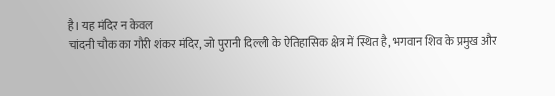है। यह मंदिर न केवल
चांदनी चौक का गौरी शंकर मंदिर, जो पुरानी दिल्ली के ऐतिहासिक क्षेत्र में स्थित है, भगवान शिव के प्रमुख और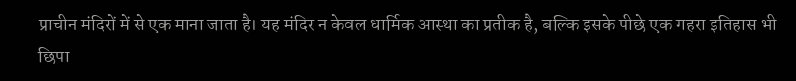प्राचीन मंदिरों में से एक माना जाता है। यह मंदिर न केवल धार्मिक आस्था का प्रतीक है, बल्कि इसके पीछे एक गहरा इतिहास भी छिपा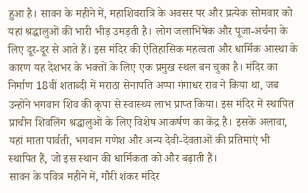हुआ है। सावन के महीने में, महाशिवरात्रि के अवसर पर और प्रत्येक सोमवार को यहां श्रद्धालुओं की भारी भीड़ उमड़ती है। लोग जलाभिषेक और पूजा-अर्चना के लिए दूर-दूर से आते हैं। इस मंदिर की ऐतिहासिक महत्वता और धार्मिक आस्था के कारण यह देशभर के भक्तों के लिए एक प्रमुख स्थल बन चुका है। मंदिर का निर्माण 18वीं शताब्दी में मराठा सेनापति अप्पा गंगाधर राव ने किया था, जब उन्होंने भगवान शिव की कृपा से स्वास्थ्य लाभ प्राप्त किया। इस मंदिर में स्थापित प्राचीन शिवलिंग श्रद्धालुओं के लिए विशेष आकर्षण का केंद्र है। इसके अलावा, यहां माता पार्वती, भगवान गणेश और अन्य देवी-देवताओं की प्रतिमाएं भी स्थापित हैं, जो इस स्थान की धार्मिकता को और बढ़ाती हैं।
सावन के पवित्र महीने में, गौरी शंकर मंदिर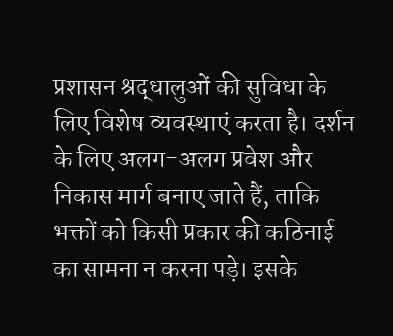प्रशासन श्रद्धालुओं की सुविधा के लिए विशेष व्यवस्थाएं करता है। दर्शन के लिए अलग-अलग प्रवेश और निकास मार्ग बनाए जाते हैं, ताकि भक्तों को किसी प्रकार की कठिनाई का सामना न करना पड़े। इसके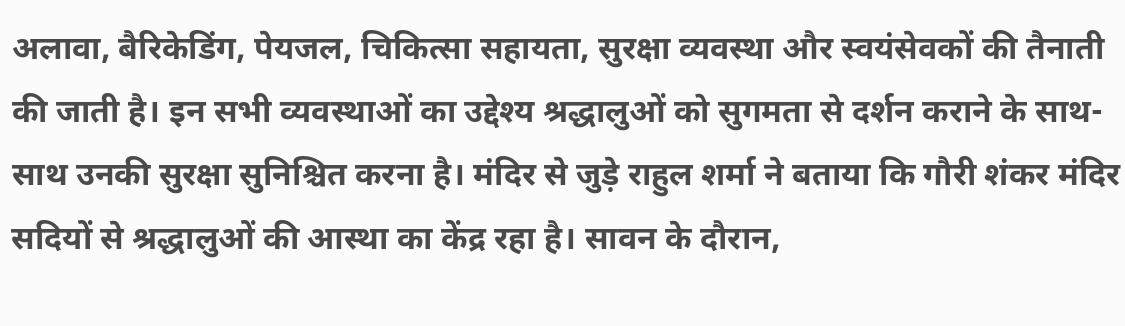अलावा, बैरिकेडिंग, पेयजल, चिकित्सा सहायता, सुरक्षा व्यवस्था और स्वयंसेवकों की तैनाती की जाती है। इन सभी व्यवस्थाओं का उद्देश्य श्रद्धालुओं को सुगमता से दर्शन कराने के साथ-साथ उनकी सुरक्षा सुनिश्चित करना है। मंदिर से जुड़े राहुल शर्मा ने बताया कि गौरी शंकर मंदिर सदियों से श्रद्धालुओं की आस्था का केंद्र रहा है। सावन के दौरान,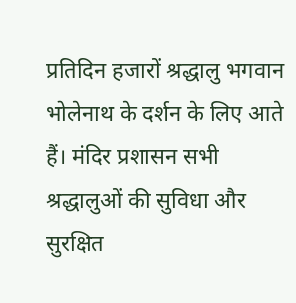प्रतिदिन हजारों श्रद्धालु भगवान भोलेनाथ के दर्शन के लिए आते हैं। मंदिर प्रशासन सभी श्रद्धालुओं की सुविधा और सुरक्षित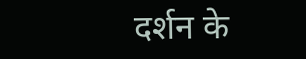दर्शन के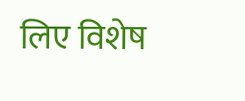लिए विशेष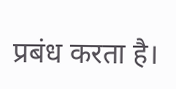प्रबंध करता है।